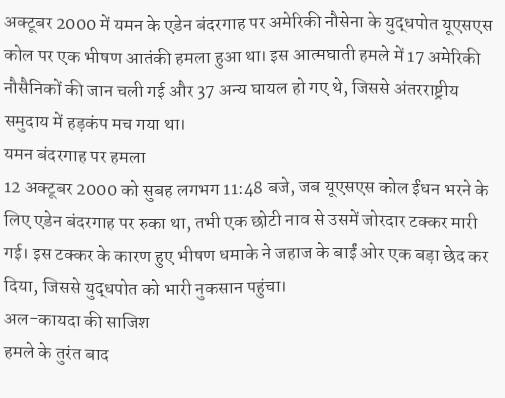अक्टूबर 2000 में यमन के एडेन बंदरगाह पर अमेरिकी नौसेना के युद्धपोत यूएसएस कोल पर एक भीषण आतंकी हमला हुआ था। इस आत्मघाती हमले में 17 अमेरिकी नौसैनिकों की जान चली गई और 37 अन्य घायल हो गए थे, जिससे अंतरराष्ट्रीय समुदाय में हड़कंप मच गया था।
यमन बंदरगाह पर हमला
12 अक्टूबर 2000 को सुबह लगभग 11:48 बजे, जब यूएसएस कोल ईंधन भरने के लिए एडेन बंदरगाह पर रुका था, तभी एक छोटी नाव से उसमें जोरदार टक्कर मारी गई। इस टक्कर के कारण हुए भीषण धमाके ने जहाज के बाईं ओर एक बड़ा छेद कर दिया, जिससे युद्धपोत को भारी नुकसान पहुंचा।
अल-कायदा की साजिश
हमले के तुरंत बाद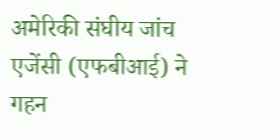अमेरिकी संघीय जांच एजेंसी (एफबीआई) ने गहन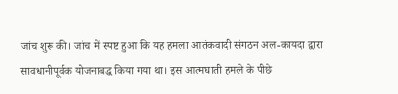जांच शुरू की। जांच में स्पष्ट हुआ कि यह हमला आतंकवादी संगठन अल-कायदा द्वारा सावधानीपूर्वक योजनाबद्ध किया गया था। इस आत्मघाती हमले के पीछे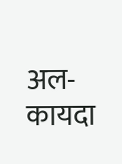अल-कायदा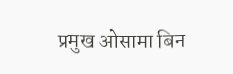प्रमुख ओसामा बिन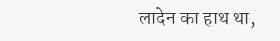लादेन का हाथ था,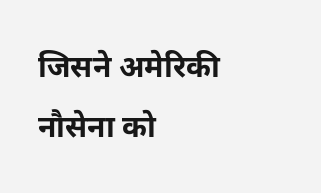जिसने अमेरिकी नौसेना को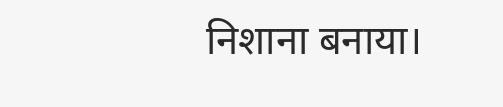निशाना बनाया।